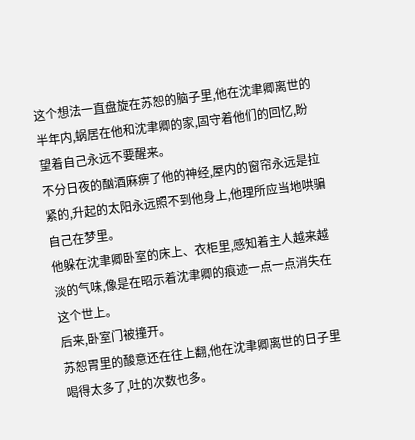这个想法一直盘旋在苏恕的脑子里,他在沈聿卿离世的半年内,蜗居在他和沈聿卿的家,固守着他们的回忆,盼望着自己永远不要醒来。
不分日夜的酗酒麻痹了他的神经,屋内的窗帘永远是拉紧的,升起的太阳永远照不到他身上,他理所应当地哄骗自己在梦里。
他躲在沈聿卿卧室的床上、衣柜里,感知着主人越来越淡的气味,像是在昭示着沈聿卿的痕迹一点一点消失在这个世上。
后来,卧室门被撞开。
苏恕胃里的酸意还在往上翻,他在沈聿卿离世的日子里喝得太多了,吐的次数也多。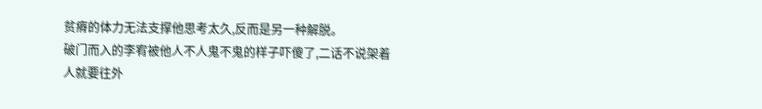贫瘠的体力无法支撑他思考太久,反而是另一种解脱。
破门而入的李宥被他人不人鬼不鬼的样子吓傻了,二话不说架着人就要往外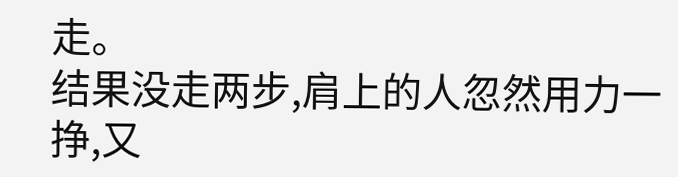走。
结果没走两步,肩上的人忽然用力一挣,又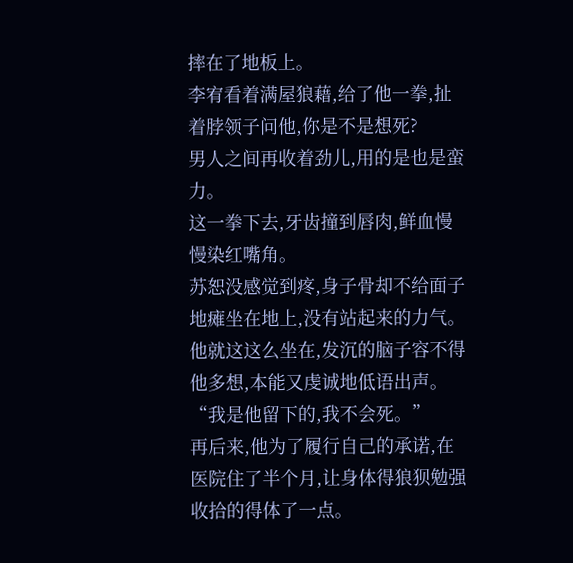摔在了地板上。
李宥看着满屋狼藉,给了他一拳,扯着脖领子问他,你是不是想死?
男人之间再收着劲儿,用的是也是蛮力。
这一拳下去,牙齿撞到唇肉,鲜血慢慢染红嘴角。
苏恕没感觉到疼,身子骨却不给面子地瘫坐在地上,没有站起来的力气。
他就这这么坐在,发沉的脑子容不得他多想,本能又虔诚地低语出声。
“我是他留下的,我不会死。”
再后来,他为了履行自己的承诺,在医院住了半个月,让身体得狼狈勉强收拾的得体了一点。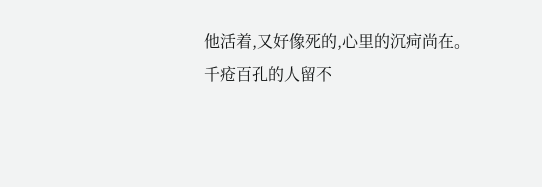他活着,又好像死的,心里的沉疴尚在。
千疮百孔的人留不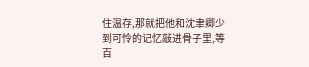住温存,那就把他和沈聿卿少到可怜的记忆敲进骨子里,等百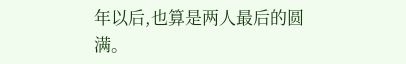年以后,也算是两人最后的圆满。